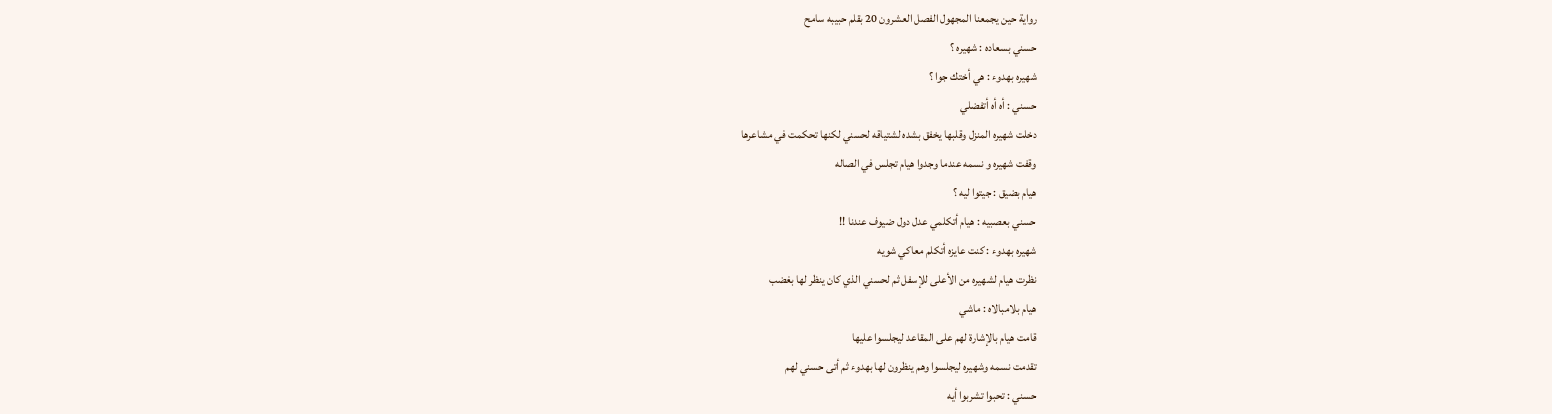رواية حين يجمعنا المجهول الفصل العشرون 20 بقلم حبيبه سامح
حسني بسعاده : شهيره ؟
شهيره بهدوء : هي أختك جوا ؟
حسني : أه أه أتفضلي
دخلت شهيره المنزل وقلبها يخفق بشده لشتياقه لحسني لكنها تحكمت في مشاعرها
وقفت شهيره و نسمه عندما وجدوا هيام تجلس في الصاله
هيام بضيق : جيتوا ليه ؟
حسني بعصبيه : هيام أتكلمي عدل دول ضيوف عندنا !!
شهيره بهدوء : كنت عايزه أتكلم معاكي شويه
نظرت هيام لشهيره من الأعلى للإسفل ثم لحسني الذي كان ينظر لها بغضب
هيام بلامبالاه : ماشي
قامت هيام بالإشارة لهم على المقاعد ليجلسوا عليها
تقدمت نسمه وشهيره ليجلسوا وهم ينظرون لها بهدوء ثم أتى حسني لهم
حسني : تحبوا تشربوا أيه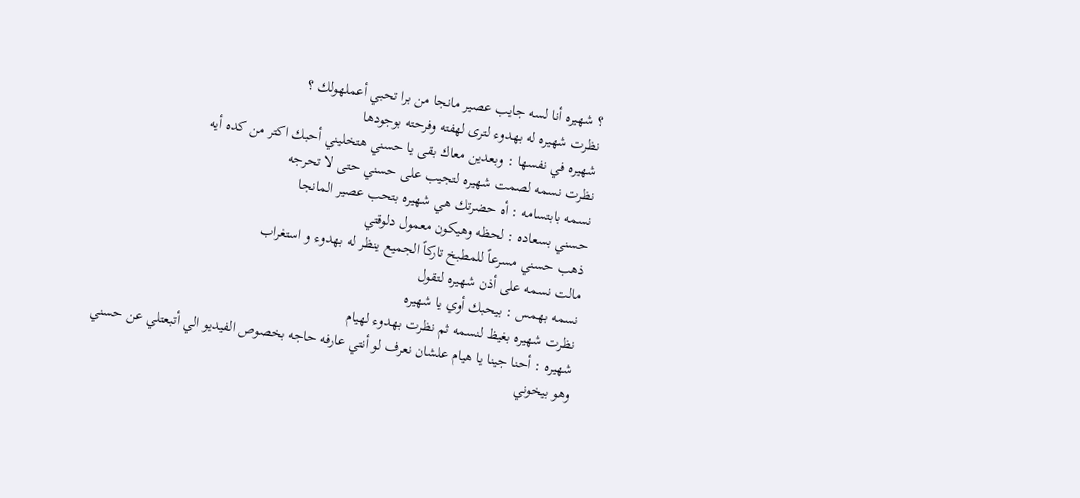؟ شهيره أنا لسه جايب عصير مانجا من برا تحبي أعملهولك ؟
نظرت شهيره له بهدوء لترى لهفته وفرحته بوجودها
شهيره في نفسها : وبعدين معاك بقى يا حسني هتخليني أحبك اكتر من كده أيه
نظرت نسمه لصمت شهيره لتجيب على حسني حتى لا تحرجه
نسمه بابتسامه : أه حضرتك هي شهيره بتحب عصير المانجا
حسني بسعاده : لحظه وهيكون معمول دلوقتي
ذهب حسني مسرعاً للمطبخ تاركاً الجميع ينظر له بهدوء و استغراب
مالت نسمه على أذن شهيره لتقول
نسمه بهمس : بيحبك أوي يا شهيره
نظرت شهيره بغيظ لنسمه ثم نظرت بهدوء لهيام
شهيره : أحنا جينا يا هيام علشان نعرف لو أنتي عارفه حاجه بخصوص الفيديو الي أتبعتلي عن حسني وهو بيخوني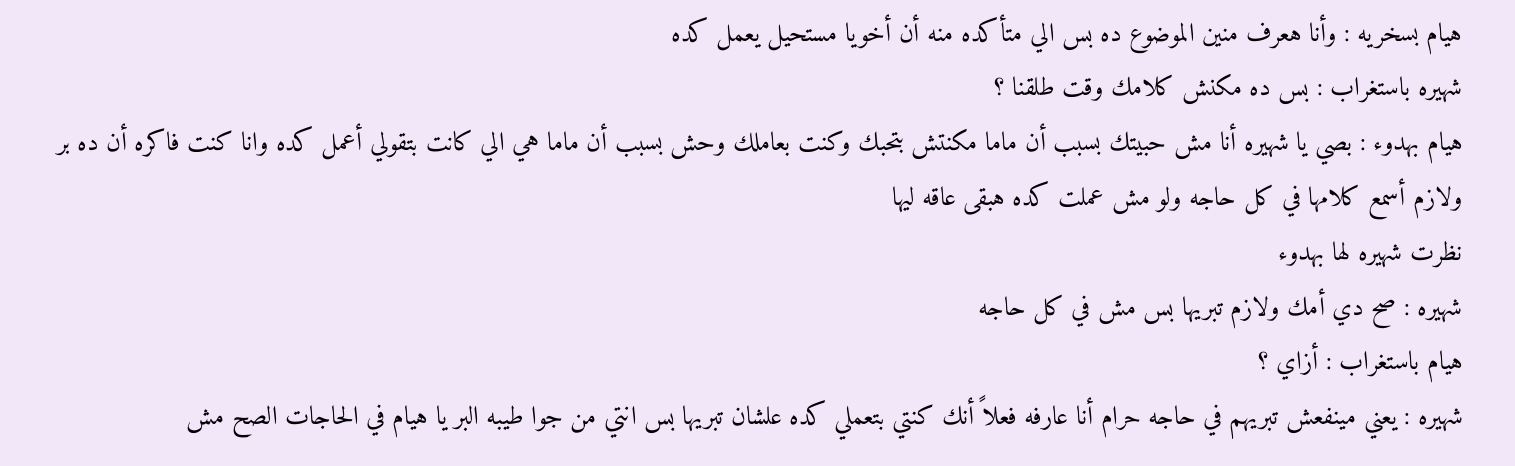هيام بسخريه : وأنا هعرف منين الموضوع ده بس الي متأكده منه أن أخويا مستحيل يعمل كده
شهيره باستغراب : بس ده مكنش كلامك وقت طلقنا ؟
هيام بهدوء : بصي يا شهيره أنا مش حبيتك بسبب أن ماما مكنتش بتحبك وكنت بعاملك وحش بسبب أن ماما هي الي كانت بتقولي أعمل كده وانا كنت فاكره أن ده بر ولازم أسمع كلامها في كل حاجه ولو مش عملت كده هبقى عاقه ليها
نظرت شهيره لها بهدوء
شهيره : صح دي أمك ولازم تبريها بس مش في كل حاجه
هيام باستغراب : أزاي ؟
شهيره : يعني مينفعش تبريهم في حاجه حرام أنا عارفه فعلاً أنك كنتي بتعملي كده علشان تبريها بس انتي من جوا طيبه البر يا هيام في الحاجات الصح مش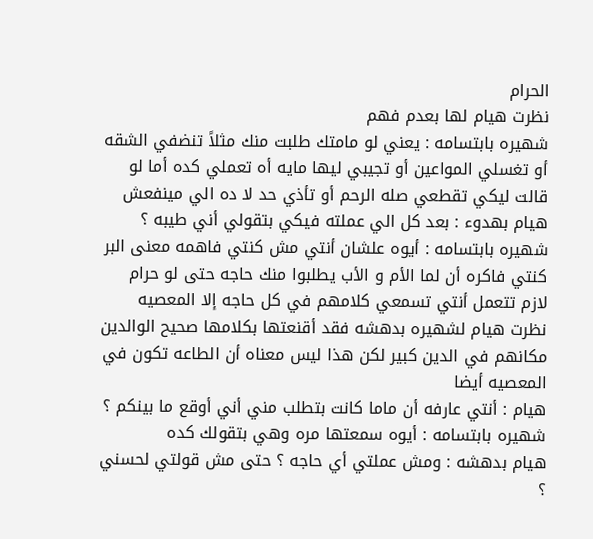الحرام
نظرت هيام لها بعدم فهم
شهيره بابتسامه : يعني لو مامتك طلبت منك مثلاً تنضفي الشقه أو تغسلي المواعين أو تجيبي ليها مايه أه تعملي كده أما لو قالت ليكي تقطعي صله الرحم أو تأذي حد لا ده الي مينفعش
هيام بهدوء : بعد كل الي عملته فيكي بتقولي أني طيبه ؟
شهيره بابتسامه : أيوه علشان أنتي مش كنتي فاهمه معنى البر كنتي فاكره أن لما الأم و الأب يطلبوا منك حاجه حتى لو حرام لازم تتعمل أنتي تسمعي كلامهم في كل حاجه إلا المعصيه
نظرت هيام لشهيره بدهشه فقد أقنعتها بكلامها صحيح الوالدين مكانهم في الدين كبير لكن هذا ليس معناه أن الطاعه تكون في المعصيه أيضا
هيام : أنتي عارفه أن ماما كانت بتطلب مني أني أوقع ما بينكم ؟
شهيره بابتسامه : أيوه سمعتها مره وهي بتقولك كده
هيام بدهشه : ومش عملتي أي حاجه ؟ حتى مش قولتي لحسني ؟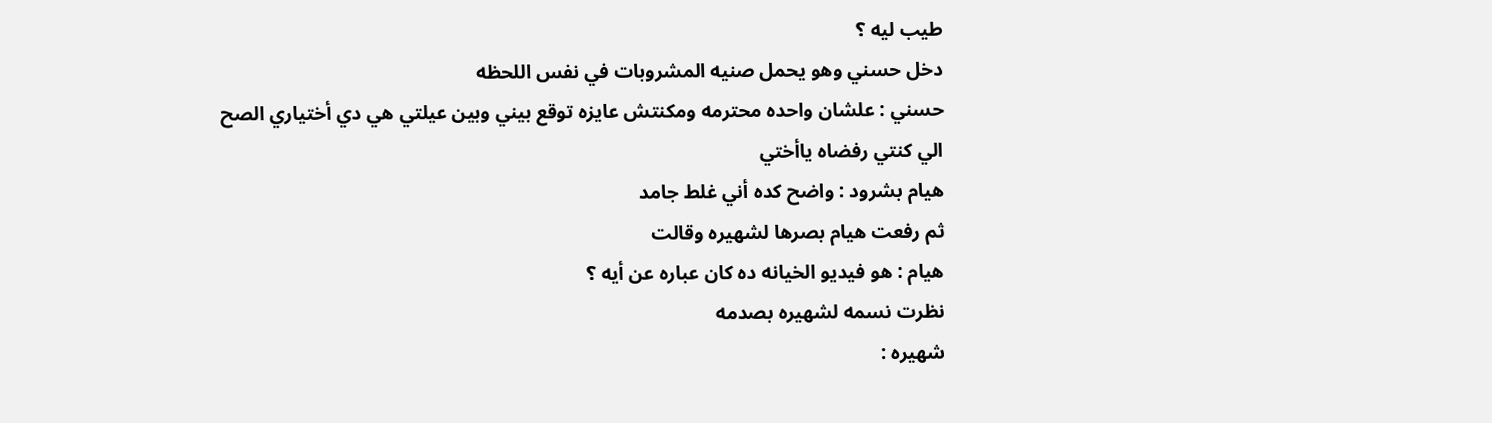طيب ليه ؟
دخل حسني وهو يحمل صنيه المشروبات في نفس اللحظه
حسني : علشان واحده محترمه ومكنتش عايزه توقع بيني وبين عيلتي هي دي أختياري الصح الي كنتي رفضاه ياأختي
هيام بشرود : واضح كده أني غلط جامد
ثم رفعت هيام بصرها لشهيره وقالت
هيام : هو فيديو الخيانه ده كان عباره عن أيه ؟
نظرت نسمه لشهيره بصدمه
شهيره :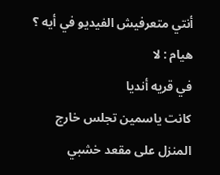أنتي متعرفيش الفيديو في أيه ؟
هيام : لا
في قريه أنديا
كانت ياسمين تجلس خارج المنزل على مقعد خشبي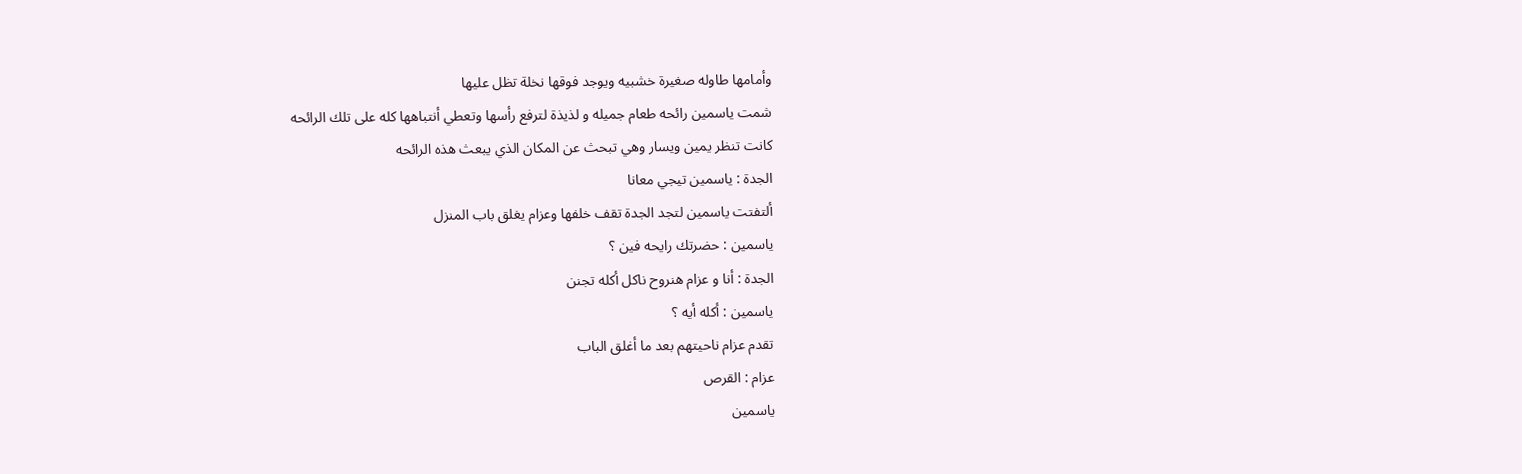وأمامها طاوله صغيرة خشبيه ويوجد فوقها نخلة تظل عليها
شمت ياسمين رائحه طعام جميله و لذيذة لترفع رأسها وتعطي أنتباهها كله على تلك الرائحه
كانت تنظر يمين ويسار وهي تبحث عن المكان الذي يبعث هذه الرائحه
الجدة : ياسمين تيجي معانا
ألتفتت ياسمين لتجد الجدة تقف خلفها وعزام يغلق باب المنزل
ياسمين : حضرتك رايحه فين ؟
الجدة : أنا و عزام هنروح ناكل أكله تجنن
ياسمين : أكله أيه ؟
تقدم عزام ناحيتهم بعد ما أغلق الباب
عزام : القرص
ياسمين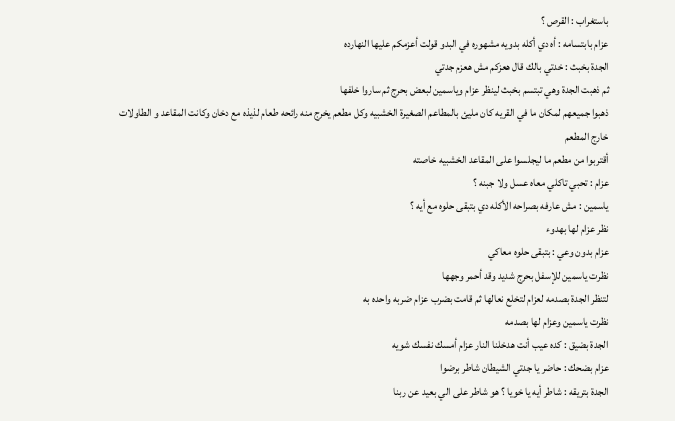باستغراب : القرص ؟
عزام بابتسامه : أه دي أكله بدويه مشهوره في البدو قولت أعزمكم عليها النهارده
الجدة بخبث : خدتي بالك قال هعزكم مش هعزم جدتي
ثم ذهبت الجدة وهي تبتسم بخبث لينظر عزام وياسمين لبعض بحرج ثم ساروا خلفها
ذهبوا جميعهم لمكان ما في القريه كان مليئ بالمطاعم الصغيرة الخشبيه وكل مطعم يخرج منه رائحه طعام لذيذه مع دخان وكانت المقاعد و الطاولات خارج المطعم
أقتربوا من مطعم ما ليجلسوا على المقاعد الخشبيه خاصته
عزام : تحبي تاكلي معاه عسل ولا جبنه ؟
ياسمين : مش عارفه بصراحه الأكله دي بتبقى حلوه مع أيه ؟
نظر عزام لها بهدوء
عزام بدون وعي : بتبقى حلوه معاكي
نظرت ياسمين للإسفل بحرج شديد وقد أحمر وجهها
لتنظر الجدة بصدمه لعزام لتخلع نعالها ثم قامت بضرب عزام ضربه واحده به
نظرت ياسمين وعزام لها بصدمه
الجدة بضيق : كده عيب أنت هدخلنا النار عزام أمسك نفسك شويه
عزام بضحك : حاضر يا جدتي الشيطان شاطر برضوا
الجدة بتريقه : شاطر أيه يا خويا ؟ هو شاطر على الي بعيد عن ربنا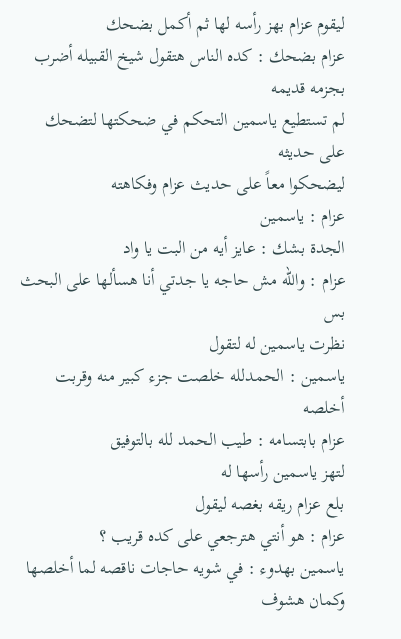ليقوم عزام بهز رأسه لها ثم أكمل بضحك
عزام بضحك : كده الناس هتقول شيخ القبيله أضرب بجزمه قديمه
لم تستطيع ياسمين التحكم في ضحكتها لتضحك على حديثه
ليضحكوا معاً على حديث عزام وفكاهته
عزام : ياسمين
الجدة بشك : عايز أيه من البت يا واد
عزام : والله مش حاجه يا جدتي أنا هسألها على البحث بس
نظرت ياسمين له لتقول
ياسمين : الحمدلله خلصت جزء كبير منه وقربت أخلصه
عزام بابتسامه : طيب الحمد لله بالتوفيق
لتهز ياسمين رأسها له
بلع عزام ريقه بغصه ليقول
عزام : هو أنتي هترجعي على كده قريب ؟
ياسمين بهدوء : في شويه حاجات ناقصه لما أخلصها وكمان هشوف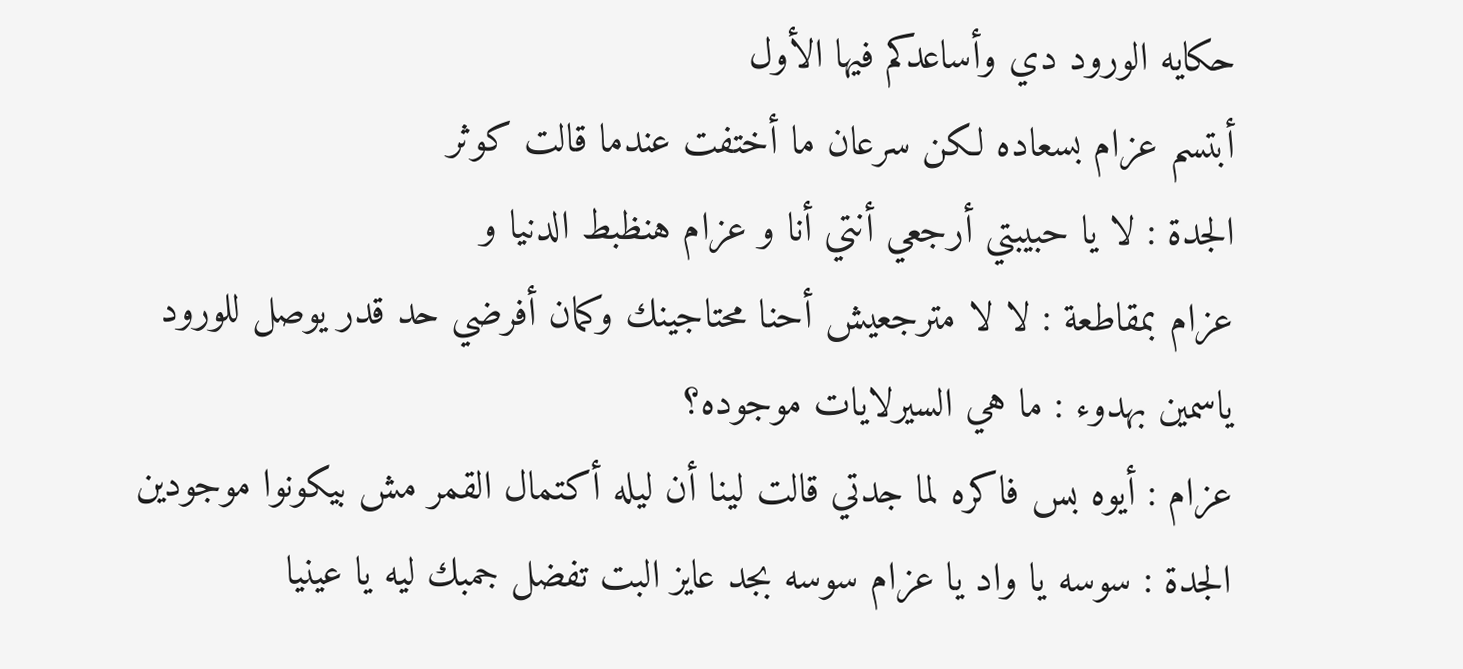حكايه الورود دي وأساعدكم فيها الأول
أبتسم عزام بسعاده لكن سرعان ما أختفت عندما قالت كوثر
الجدة : لا يا حبيبتي أرجعي أنتي أنا و عزام هنظبط الدنيا و
عزام بمقاطعة : لا لا مترجعيش أحنا محتاجينك وكمان أفرضي حد قدر يوصل للورود
ياسمين بهدوء : ما هي السيرلايات موجوده؟
عزام : أيوه بس فاكره لما جدتي قالت لينا أن ليله أكتمال القمر مش بيكونوا موجودين
الجدة : سوسه يا واد يا عزام سوسه بجد عايز البت تفضل جمبك ليه يا عينيا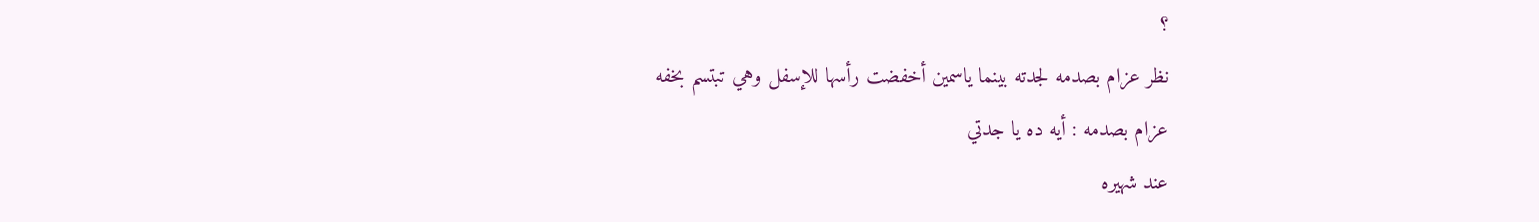؟
نظر عزام بصدمه لجدته بينما ياسمين أخفضت رأسها للإسفل وهي تبتسم بخفه
عزام بصدمه : أيه ده يا جدتي
عند شهيره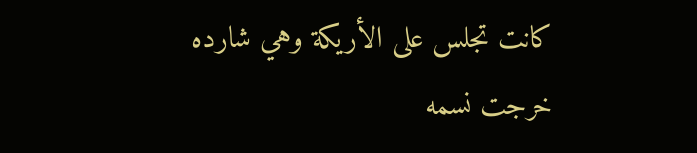كانت تجلس على الأريكة وهي شارده
خرجت نسمه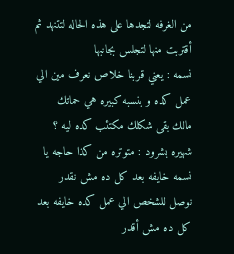من الغرفه لتجدها على هذه الحاله لتتنهد ثم أقتربت منها لتجلس بجانبها
نسمه : يعني قربنا خلاص نعرف مين الي عمل كده و بنسبه كبيره هي حماتك مالك بقى شكلك مكتئب كده ليه ؟
شهيره بشرود : متوتره من كذا حاجه يا نسمه خايفه بعد كل ده مش نقدر نوصل للشخص الي عمل كده خايفه بعد كل ده مش أقدر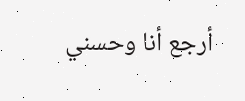أرجع أنا وحسني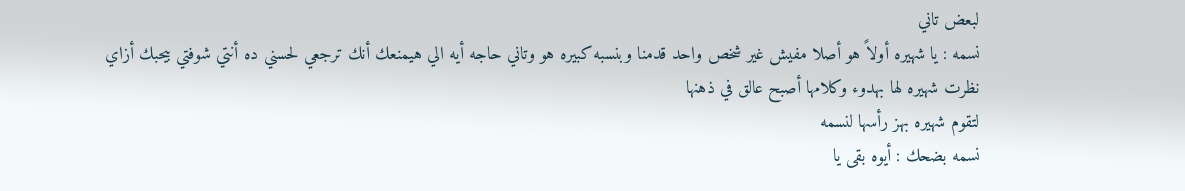لبعض تاني
نسمه : يا شهيره أولاً هو أصلا مفيش غير شخص واحد قدمنا وبنسبه كبيره هو وتاني حاجه أيه الي هيمنعك أنك ترجعي لحسني ده أنتي شوفتي بيحبك أزاي
نظرت شهيره لها بهدوء وكلامها أصبح عالق في ذهنها
لتقوم شهيره بهز رأسها لنسمه
نسمه بضحك : أيوه بقى يا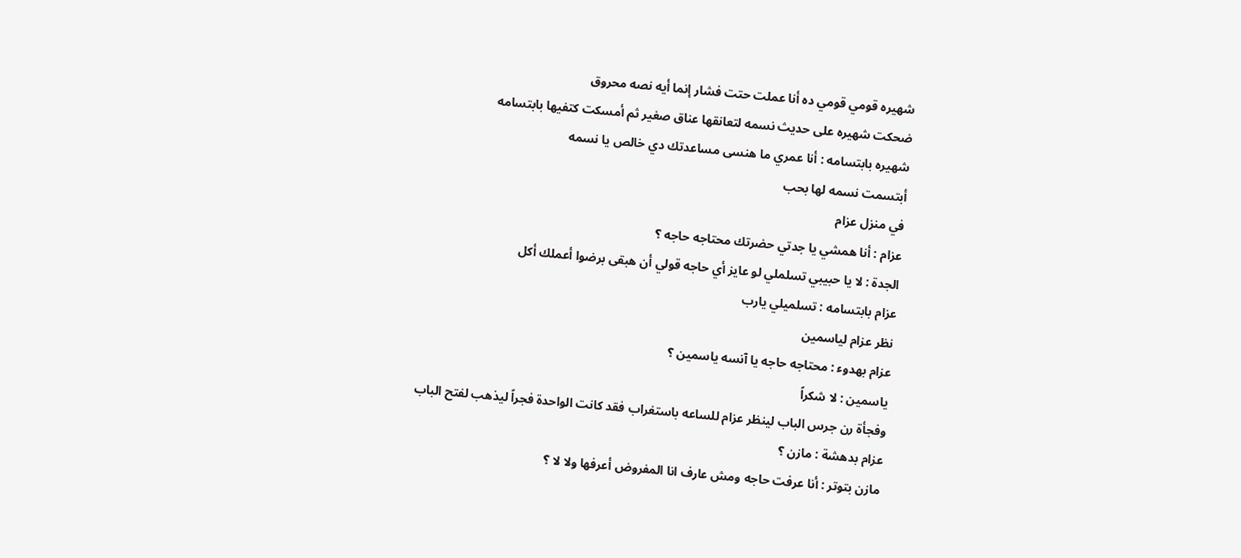شهيره قومي قومي ده أنا عملت حتت فشار إنما أيه نصه محروق
ضحكت شهيره على حديث نسمه لتعانقها عناق صغير ثم أمسكت كتفيها بابتسامه
شهيره بابتسامه : أنا عمري ما هنسى مساعدتك دي خالص يا نسمه
أبتسمت نسمه لها بحب
في منزل عزام
عزام : أنا همشي يا جدتي حضرتك محتاجه حاجه ؟
الجدة : لا يا حبيبي تسلملي لو عايز أي حاجه قولي أن هبقى برضوا أعملك أكل
عزام بابتسامه : تسلميلي يارب
نظر عزام لياسمين
عزام بهدوء : محتاجه حاجه يا آنسه ياسمين ؟
ياسمين : لا شكراً
وفجأة رن جرس الباب لينظر عزام للساعه باستغراب فقد كانت الواحدة فجراً ليذهب لفتح الباب
عزام بدهشة : مازن ؟
مازن بتوتر : أنا عرفت حاجه ومش عارف انا المفروض أعرفها ولا لا ؟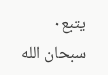يتبع٠
سبحان الله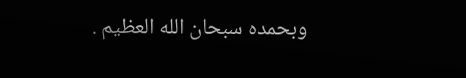وبحمده سبحان الله العظيم .